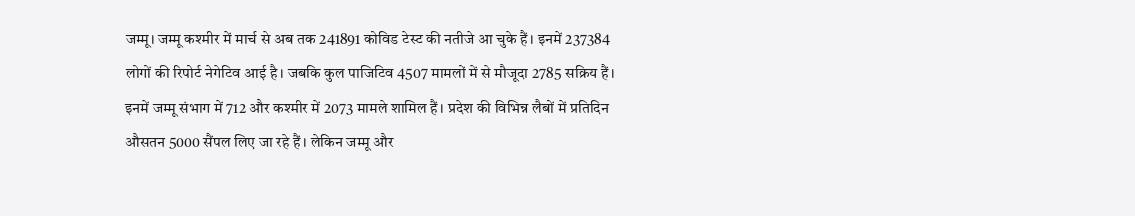जम्मू। जम्मू कश्मीर में मार्च से अब तक 241891 कोविड टेस्ट की नतीजे आ चुके हैं। इनमें 237384 लोगों की रिपोर्ट नेगेटिव आई है। जबकि कुल पाजिटिव 4507 मामलों में से मौजूदा 2785 सक्रिय हैं। इनमें जम्मू संभाग में 712 और कश्मीर में 2073 मामले शामिल हैं। प्रदेश की विभिन्न लैबों में प्रतिदिन औसतन 5000 सैंपल लिए जा रहे हैं। लेकिन जम्मू और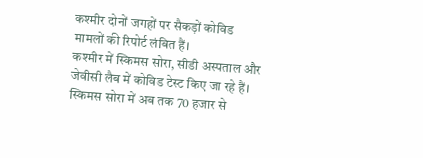कश्मीर दोनों जगहों पर सैकड़ों कोविड मामलों की रिपोर्ट लंबित हैं।
कश्मीर में स्किमस सोरा, सीडी अस्पताल और जेवीसी लैब में कोविड टेस्ट किए जा रहे हैं। स्किमस सोरा में अब तक 70 हजार से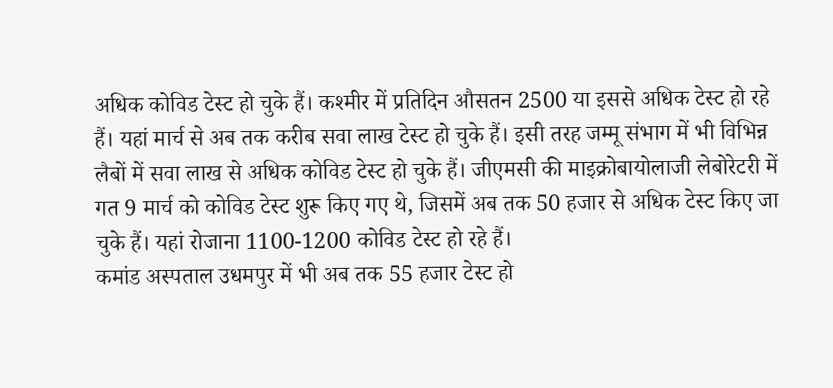अधिक कोविड टेस्ट हो चुके हैं। कश्मीर में प्रतिदिन औसतन 2500 या इससे अधिक टेस्ट हो रहे हैं। यहां मार्च से अब तक करीब सवा लाख टेस्ट हो चुके हैं। इसी तरह जम्मू संभाग में भी विभिन्न लैबों में सवा लाख से अधिक कोविड टेस्ट हो चुके हैं। जीएमसी की माइक्रोबायोलाजी लेबोरेटरी में गत 9 मार्च को कोविड टेस्ट शुरू किए गए थे, जिसमें अब तक 50 हजार से अधिक टेस्ट किए जा चुके हैं। यहां रोजाना 1100-1200 कोविड टेस्ट हो रहे हैं।
कमांड अस्पताल उधमपुर में भी अब तक 55 हजार टेस्ट हो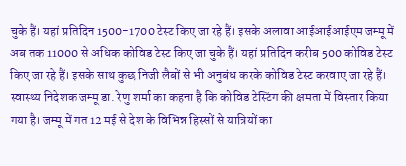चुके हैं। यहां प्रतिदिन 1500-1700 टेस्ट किए जा रहे हैं। इसके अलावा आईआईआईएम जम्मू में अब तक 11000 से अधिक कोविड टेस्ट किए जा चुके हैं। यहां प्रतिदिन करीब 500 कोविड टेस्ट किए जा रहे हैं। इसके साथ कुछ निजी लैबों से भी अनुबंध करके कोविड टेस्ट करवाए जा रहे हैं। स्वास्थ्य निदेशक जम्मू डा. रेणु शर्मा का कहना है कि कोविड टेस्टिंग की क्षमता में विस्तार किया गया है। जम्मू में गत 12 मई से देश के विभिन्न हिस्सों से यात्रियों का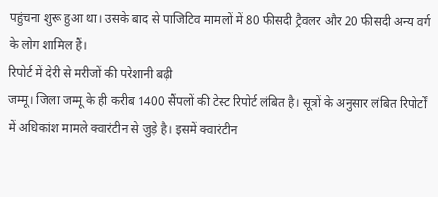पहुंचना शुरू हुआ था। उसके बाद से पाजिटिव मामलों में 80 फीसदी ट्रैवलर और 20 फीसदी अन्य वर्ग के लोग शामिल हैं।
रिपोर्ट में देरी से मरीजों की परेशानी बढ़ी
जम्मू। जिला जम्मू के ही करीब 1400 सैंपलों की टेस्ट रिपोर्ट लंबित है। सूत्रों के अनुसार लंबित रिपोर्टों में अधिकांश मामले क्वारंटीन से जुड़े है। इसमें क्वारंटीन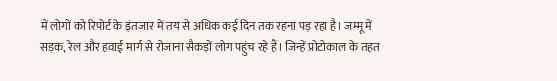में लोगों को रिपोर्ट के इंतजार में तय से अधिक कई दिन तक रहना पड़ रहा है। जम्मू में सड़क, रेल और हवाई मार्ग से रोजाना सैकड़ों लोग पहुंच रहे हैं। जिन्हें प्रोटोकाल के तहत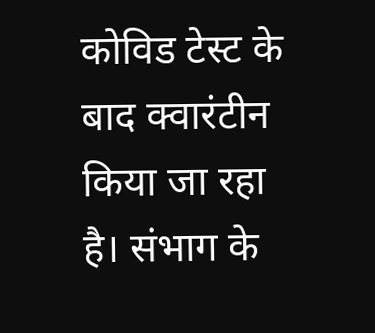कोविड टेस्ट के बाद क्वारंटीन किया जा रहा है। संभाग के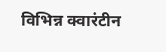विभिन्न क्वारंटीन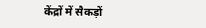केंद्रों में सैकड़ों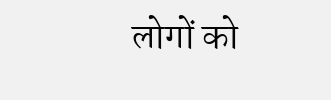लोगों को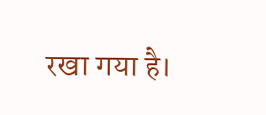रखा गया है।